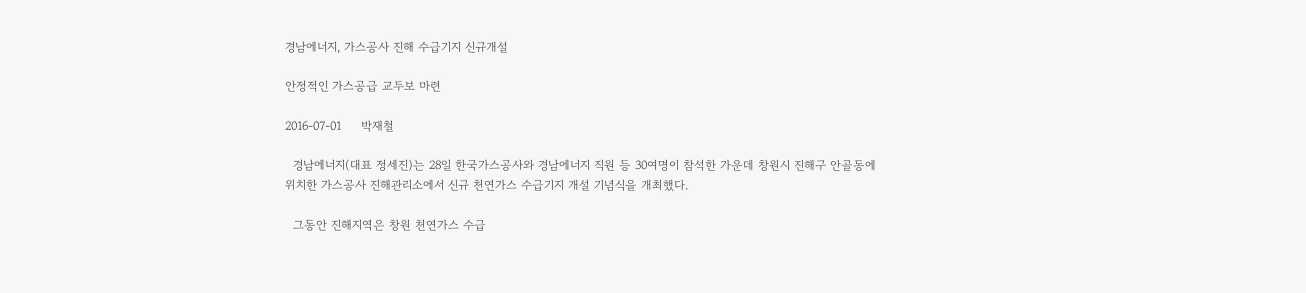경남에너지, 가스공사 진해 수급기지 신규개설

안정적인 가스공급 교두보 마련

2016-07-01     박재철

  경남에너지(대표 정세진)는 28일 한국가스공사와 경남에너지 직원 등 30여명이 참석한 가운데 창원시 진해구 안골동에 위치한 가스공사 진해관리소에서 신규 천연가스 수급기지 개설 기념식을 개최했다.

  그동안 진해지역은 창원 천연가스 수급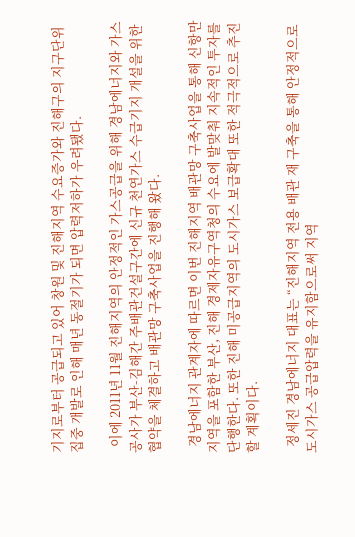기지로부터 공급되고 있어 창원 및 진해지역 수요증가와 진해구의 지구단위 집중 개발로 인해 매년 동절기가 되면 압력저하가 우려됐다.

  이에 2011년 11월 진해지역의 안정적인 가스공급을 위해 경남에너지와 가스공사가 부산-김해간 주배관건설구간에 신규 천연가스 수급기지 개설을 위한 협약을 체결하고 배관망 구축사업을 진행해 왔다.

  경남에너지 관계자에 따르면 이번 진해지역 배관망 구축사업을 통해 신항만지역을 포함한 부산, 진해 경제자유구역청의 수요에 발맞춰 지속적인 투자를 단행한다. 또한 진해 미공급지역의 도시가스 보급확대 또한 적극적으로 추진할 계획이다.

  정세진 경남에너지 대표는 “진해지역 전용 배관 재 구축을 통해 안정적으로 도시가스 공급압력을 유지함으로써 지역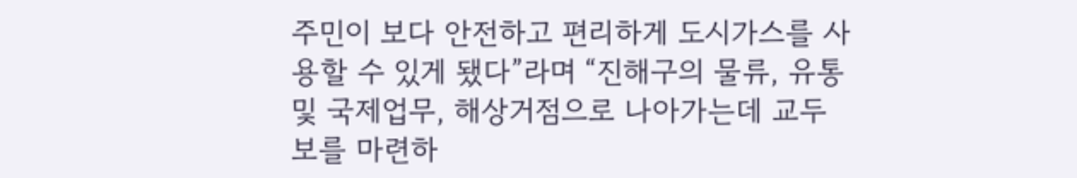주민이 보다 안전하고 편리하게 도시가스를 사용할 수 있게 됐다”라며 “진해구의 물류, 유통 및 국제업무, 해상거점으로 나아가는데 교두보를 마련하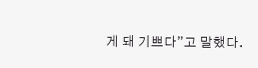게 돼 기쁘다”고 말했다.